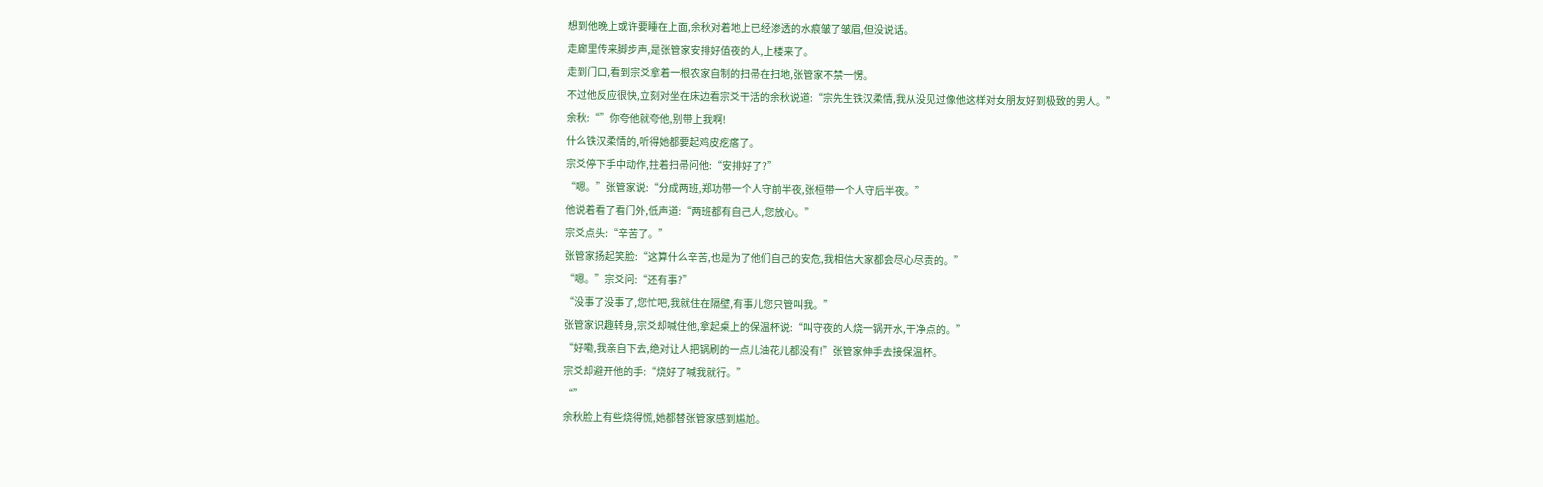想到他晚上或许要睡在上面,余秋对着地上已经渗透的水痕皱了皱眉,但没说话。
走廊里传来脚步声,是张管家安排好值夜的人,上楼来了。
走到门口,看到宗爻拿着一根农家自制的扫帚在扫地,张管家不禁一愣。
不过他反应很快,立刻对坐在床边看宗爻干活的余秋说道:“宗先生铁汉柔情,我从没见过像他这样对女朋友好到极致的男人。”
余秋:“”你夸他就夸他,别带上我啊!
什么铁汉柔情的,听得她都要起鸡皮疙瘩了。
宗爻停下手中动作,拄着扫帚问他:“安排好了?”
“嗯。”张管家说:“分成两班,郑功带一个人守前半夜,张桓带一个人守后半夜。”
他说着看了看门外,低声道:“两班都有自己人,您放心。”
宗爻点头:“辛苦了。”
张管家扬起笑脸:“这算什么辛苦,也是为了他们自己的安危,我相信大家都会尽心尽责的。”
“嗯。”宗爻问:“还有事?”
“没事了没事了,您忙吧,我就住在隔壁,有事儿您只管叫我。”
张管家识趣转身,宗爻却喊住他,拿起桌上的保温杯说:“叫守夜的人烧一锅开水,干净点的。”
“好嘞,我亲自下去,绝对让人把锅刷的一点儿油花儿都没有!”张管家伸手去接保温杯。
宗爻却避开他的手:“烧好了喊我就行。”
“”
余秋脸上有些烧得慌,她都替张管家感到尴尬。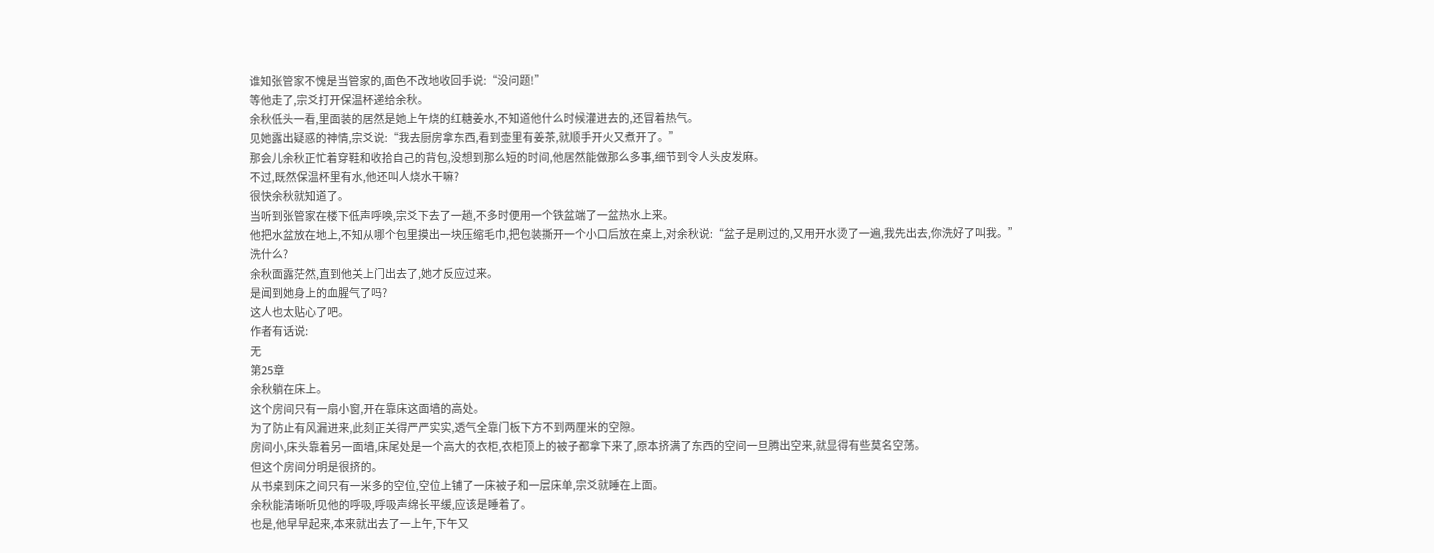谁知张管家不愧是当管家的,面色不改地收回手说:“没问题!”
等他走了,宗爻打开保温杯递给余秋。
余秋低头一看,里面装的居然是她上午烧的红糖姜水,不知道他什么时候灌进去的,还冒着热气。
见她露出疑惑的神情,宗爻说:“我去厨房拿东西,看到壶里有姜茶,就顺手开火又煮开了。”
那会儿余秋正忙着穿鞋和收拾自己的背包,没想到那么短的时间,他居然能做那么多事,细节到令人头皮发麻。
不过,既然保温杯里有水,他还叫人烧水干嘛?
很快余秋就知道了。
当听到张管家在楼下低声呼唤,宗爻下去了一趟,不多时便用一个铁盆端了一盆热水上来。
他把水盆放在地上,不知从哪个包里摸出一块压缩毛巾,把包装撕开一个小口后放在桌上,对余秋说:“盆子是刷过的,又用开水烫了一遍,我先出去,你洗好了叫我。”
洗什么?
余秋面露茫然,直到他关上门出去了,她才反应过来。
是闻到她身上的血腥气了吗?
这人也太贴心了吧。
作者有话说:
无
第25章
余秋躺在床上。
这个房间只有一扇小窗,开在靠床这面墙的高处。
为了防止有风漏进来,此刻正关得严严实实,透气全靠门板下方不到两厘米的空隙。
房间小,床头靠着另一面墙,床尾处是一个高大的衣柜,衣柜顶上的被子都拿下来了,原本挤满了东西的空间一旦腾出空来,就显得有些莫名空荡。
但这个房间分明是很挤的。
从书桌到床之间只有一米多的空位,空位上铺了一床被子和一层床单,宗爻就睡在上面。
余秋能清晰听见他的呼吸,呼吸声绵长平缓,应该是睡着了。
也是,他早早起来,本来就出去了一上午,下午又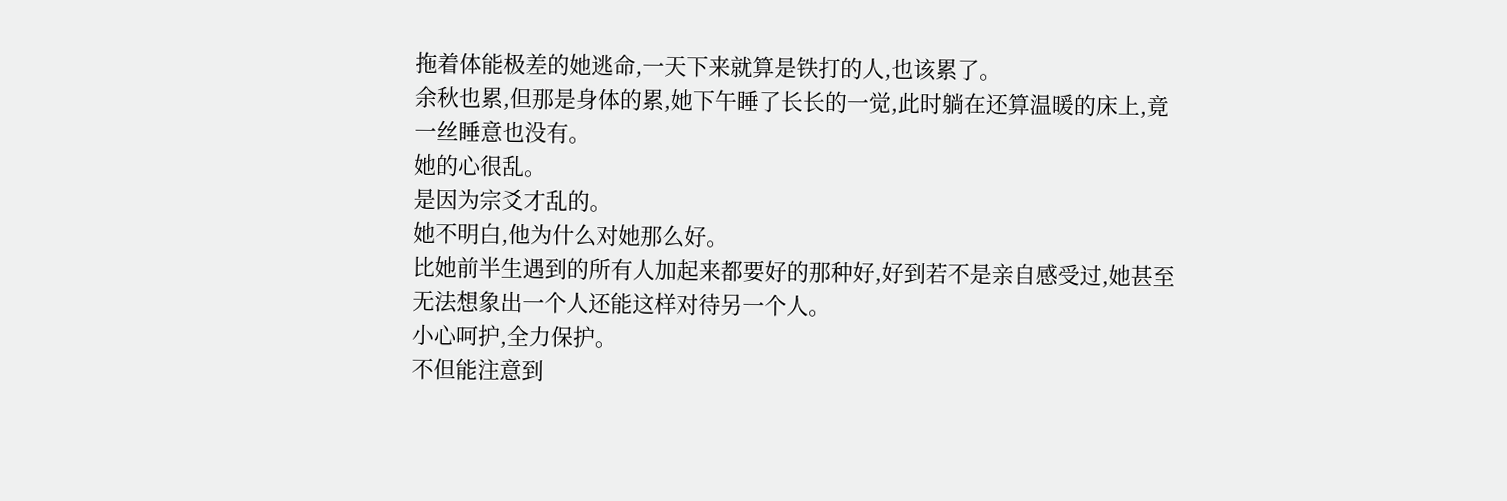拖着体能极差的她逃命,一天下来就算是铁打的人,也该累了。
余秋也累,但那是身体的累,她下午睡了长长的一觉,此时躺在还算温暖的床上,竟一丝睡意也没有。
她的心很乱。
是因为宗爻才乱的。
她不明白,他为什么对她那么好。
比她前半生遇到的所有人加起来都要好的那种好,好到若不是亲自感受过,她甚至无法想象出一个人还能这样对待另一个人。
小心呵护,全力保护。
不但能注意到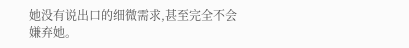她没有说出口的细微需求,甚至完全不会嫌弃她。